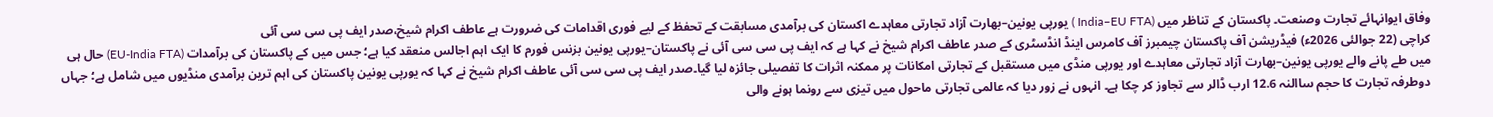وفاق ایوانہائے تجارت وصنعت۔ پاکستان کے تناظر میں (India–EU FTA ) یورپی یونین–بھارت آزاد تجارتی معاہدے اکستان کی برآمدی مسابقت کے تحفظ کے لیے فوری اقدامات کی ضرورت ہے عاطف اکرام شیخ،صدر ایف پی سی سی آئی
کراچی (22 جوالئی 2026ء) فیڈریشن آف پاکستان چیمبرز آف کامرس اینڈ انڈسٹری کے صدر عاطف اکرام شیخ نے کہا ہے کہ ایف پی سی سی آئی نے پاکستان–یورپی یونین بزنس فورم کا ایک اہم اجالس منعقد کیا ہے؛ جس میں کے پاکستان کی برآمدات (EU-India FTA) حال ہی میں طے پانے والے یورپی یونین–بھارت آزاد تجارتی معاہدے اور یورپی منڈی میں مستقبل کے تجارتی امکانات پر ممکنہ اثرات کا تفصیلی جائزہ لیا گیا۔صدر ایف پی سی سی آئی عاطف اکرام شیخ نے کہا کہ یورپی یونین پاکستان کی اہم ترین برآمدی منڈیوں میں شامل ہے؛ جہاں دوطرفہ تجارت کا حجم ساالنہ 12.6 ارب ڈالر سے تجاوز کر چکا ہے۔ انہوں نے زور دیا کہ عالمی تجارتی ماحول میں تیزی سے رونما ہونے والی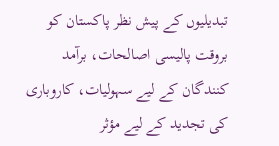تبدیلیوں کے پیش نظر پاکستان کو بروقت پالیسی اصالحات، برآمد کنندگان کے لیے سہولیات، کاروباری کی تجدید کے لیے مؤثر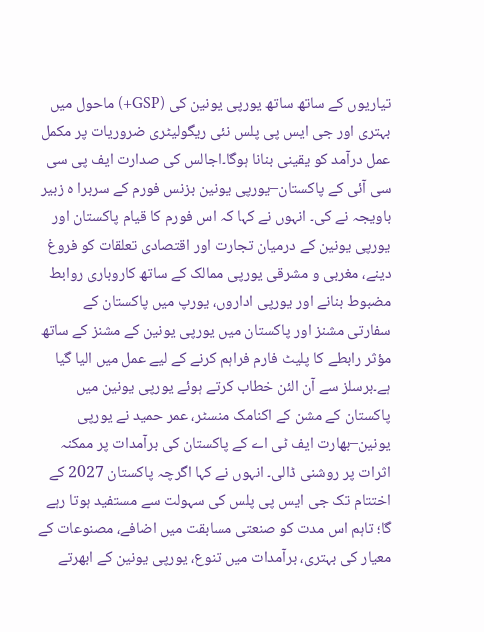تیاریوں کے ساتھ ساتھ یورپی یونین کی (GSP+) ماحول میں بہتری اور جی ایس پی پلس نئی ریگولیٹری ضروریات پر مکمل عمل درآمد کو یقینی بنانا ہوگا۔اجالس کی صدارت ایف پی سی سی آئی کے پاکستان–یورپی یونین بزنس فورم کے سربرا ہ زبیر باویجہ نے کی۔ انہوں نے کہا کہ اس فورم کا قیام پاکستان اور یورپی یونین کے درمیان تجارت اور اقتصادی تعلقات کو فروغ دینے، مغربی و مشرقی یورپی ممالک کے ساتھ کاروباری روابط مضبوط بنانے اور یورپی اداروں، یورپ میں پاکستان کے سفارتی مشنز اور پاکستان میں یورپی یونین کے مشنز کے ساتھ مؤثر رابطے کا پلیٹ فارم فراہم کرنے کے لیے عمل میں الیا گیا ہے۔برسلز سے آن الئن خطاب کرتے ہوئے یورپی یونین میں پاکستان کے مشن کے اکنامک منسٹر، عمر حمید نے یورپی یونین–بھارت ایف ٹی اے کے پاکستان کی برآمدات پر ممکنہ اثرات پر روشنی ڈالی۔ انہوں نے کہا اگرچہ پاکستان 2027 کے اختتام تک جی ایس پی پلس کی سہولت سے مستفید ہوتا رہے گا؛ تاہم اس مدت کو صنعتی مسابقت میں اضافے، مصنوعات کے معیار کی بہتری، برآمدات میں تنوع، یورپی یونین کے ابھرتے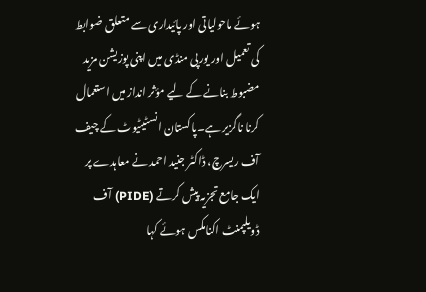ہوئے ماحولیاتی اور پائیداری سے متعلق ضوابط کی تعمیل اور یورپی منڈی میں اپنی پوزیشن مزید مضبوط بنانے کے لیے مؤثر انداز میں استعمال کرنا ناگزیر ہے۔پاکستان انسٹیٹیوٹ کے چیف آف ریسرچ، ڈاکٹر جنید احمد نے معاہدے پر ایک جامع تجزیہ پیش کرتے (PIDE) آف ڈویلپمنٹ اکنامکس ہوئے کہا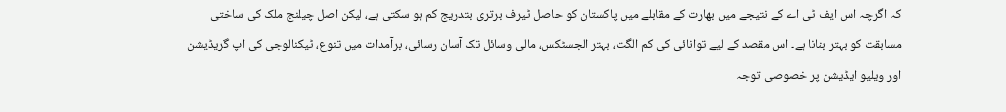کہ اگرچہ اس ایف ٹی اے کے نتیجے میں بھارت کے مقابلے میں پاکستان کو حاصل ٹیرف برتری بتدریج کم ہو سکتی ہے، لیکن اصل چیلنج ملک کی ساختی مسابقت کو بہتر بنانا ہے۔ اس مقصد کے لیے توانائی کی کم الگت، بہتر الجسٹکس، مالی وسائل تک آسان رسائی، برآمدات میں تنوع، ٹیکنالوجی کی اپ گریڈیشن اور ویلیو ایڈیشن پر خصوصی توجہ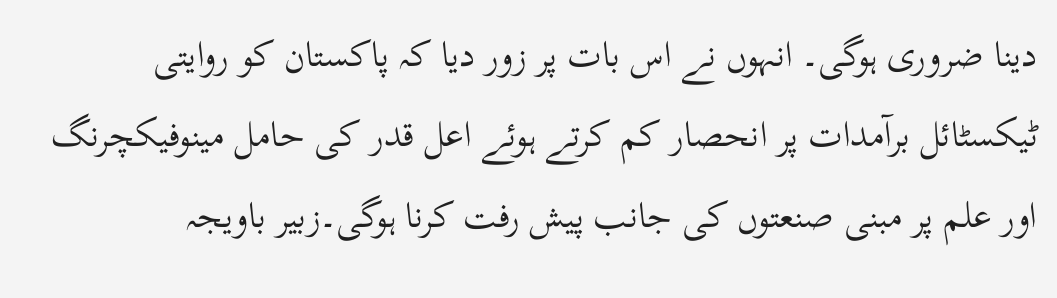دینا ضروری ہوگی۔ انہوں نے اس بات پر زور دیا کہ پاکستان کو روایتی ٹیکسٹائل برآمدات پر انحصار کم کرتے ہوئے اعل قدر کی حامل مینوفیکچرنگ اور علم پر مبنی صنعتوں کی جانب پیش رفت کرنا ہوگی۔زبیر باویجہ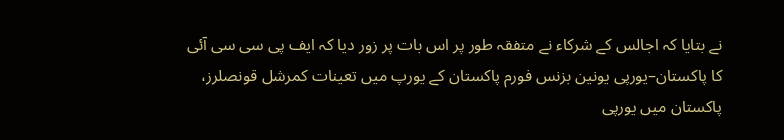نے بتایا کہ اجالس کے شرکاء نے متفقہ طور پر اس بات پر زور دیا کہ ایف پی سی سی آئی کا پاکستان–یورپی یونین بزنس فورم پاکستان کے یورپ میں تعینات کمرشل قونصلرز، پاکستان میں یورپی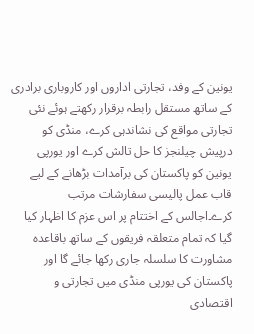یونین کے وفد، تجارتی اداروں اور کاروباری برادری کے ساتھ مستقل رابطہ برقرار رکھتے ہوئے نئی تجارتی مواقع کی نشاندہی کرے، منڈی کو درپیش چیلنجز کا حل تالش کرے اور یورپی یونین کو پاکستان کی برآمدات بڑھانے کے لیے قاب عمل پالیسی سفارشات مرتب کرے۔اجالس کے اختتام پر اس عزم کا اظہار کیا گیا کہ تمام متعلقہ فریقوں کے ساتھ باقاعدہ مشاورت کا سلسلہ جاری رکھا جائے گا اور پاکستان کی یورپی منڈی میں تجارتی و اقتصادی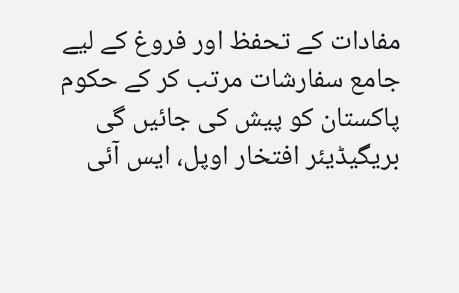مفادات کے تحفظ اور فروغ کے لیے جامع سفارشات مرتب کر کے حکوم پاکستان کو پیش کی جائیں گی
بریگیڈیئر افتخار اوپل، ایس آئی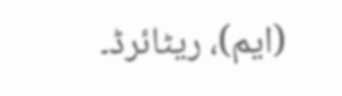(ایم)، ریٹائرڈ۔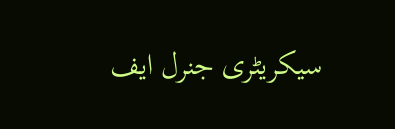سیکریٹری جنرل ایف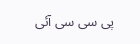پی سی سی آئی